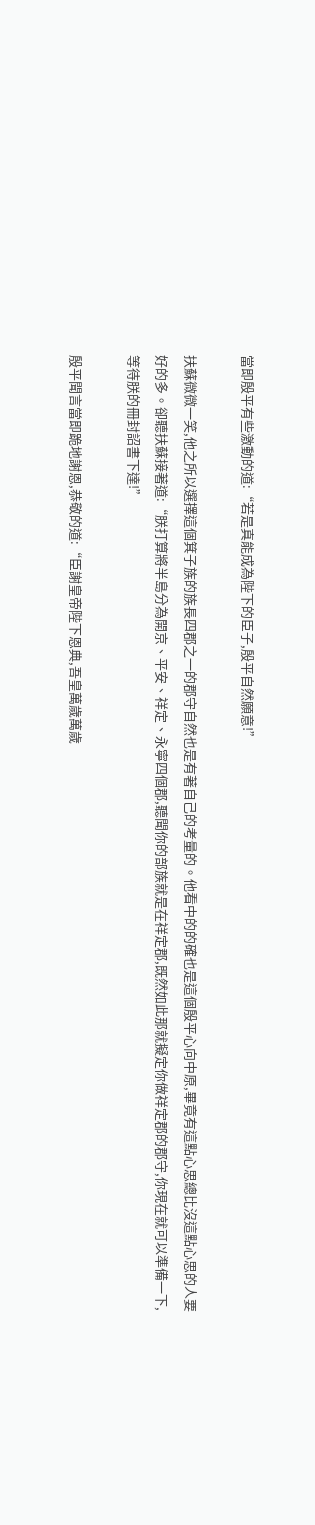當即殷平有些激動的道:“若是真能成為陛下的臣子,殷平自然願意!”

扶蘇微微一笑,他之所以選擇這個箕子族的族長四郡之一的郡守自然也是有著自己的考量的。他看中的的確也是這個殷平心向中原,畢竟有這點心思總比沒這點心思的人要好的多。卻聽扶蘇接著道:“朕打算將半島分為開京、平安、祥定、永寧四個郡,聽聞你的部族就是在祥定郡,既然如此那就擬定你做祥定郡的郡守,你現在就可以準備一下,等待朕的冊封詔書下達!”

殷平聞言當即跪地謝恩,恭敬的道:“臣謝皇帝陛下恩典,吾皇萬歲萬歲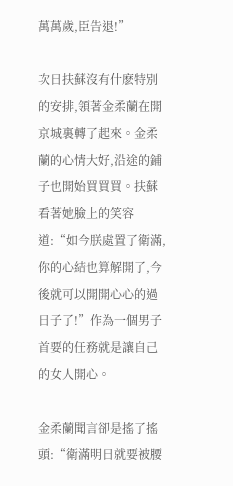萬萬歲,臣告退!”

次日扶蘇沒有什麽特別的安排,領著金柔蘭在開京城裏轉了起來。金柔蘭的心情大好,沿途的鋪子也開始買買買。扶蘇看著她臉上的笑容道:“如今朕處置了衛滿,你的心結也算解開了,今後就可以開開心心的過日子了!”作為一個男子首要的任務就是讓自己的女人開心。

金柔蘭聞言卻是搖了搖頭:“衛滿明日就要被腰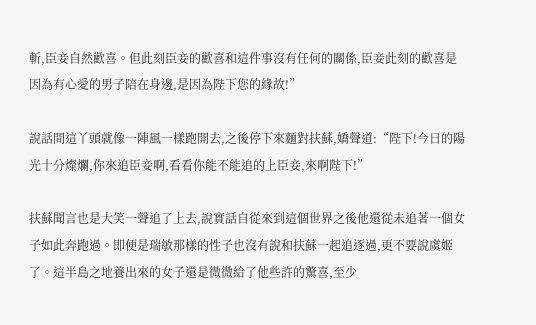斬,臣妾自然歡喜。但此刻臣妾的歡喜和這件事沒有任何的關係,臣妾此刻的歡喜是因為有心愛的男子陪在身邊,是因為陛下您的緣故!”

說話間這丫頭就像一陣風一樣跑開去,之後停下來麵對扶蘇,嬌聲道:“陛下!今日的陽光十分燦爛,你來追臣妾啊,看看你能不能追的上臣妾,來啊陛下!”

扶蘇聞言也是大笑一聲追了上去,說實話自從來到這個世界之後他還從未追著一個女子如此奔跑過。即便是瑞敏那樣的性子也沒有說和扶蘇一起追逐過,更不要說虞姬了。這半島之地養出來的女子還是微微給了他些許的驚喜,至少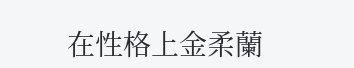在性格上金柔蘭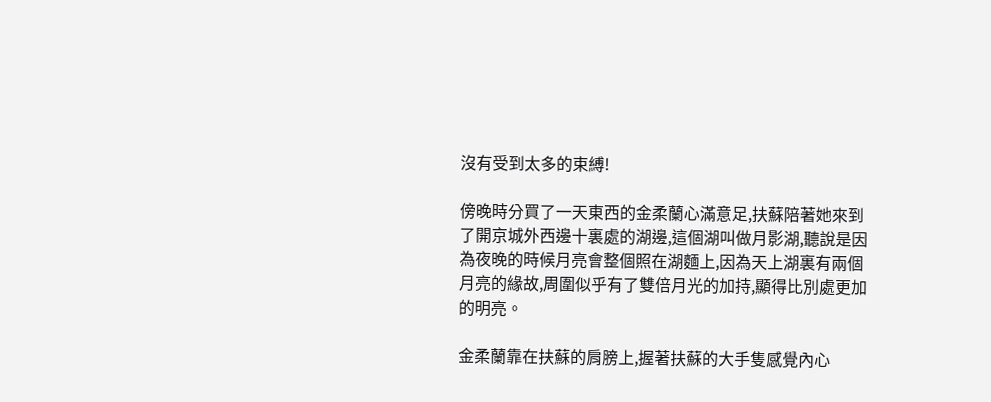沒有受到太多的束縛!

傍晚時分買了一天東西的金柔蘭心滿意足,扶蘇陪著她來到了開京城外西邊十裏處的湖邊,這個湖叫做月影湖,聽說是因為夜晚的時候月亮會整個照在湖麵上,因為天上湖裏有兩個月亮的緣故,周圍似乎有了雙倍月光的加持,顯得比別處更加的明亮。

金柔蘭靠在扶蘇的肩膀上,握著扶蘇的大手隻感覺內心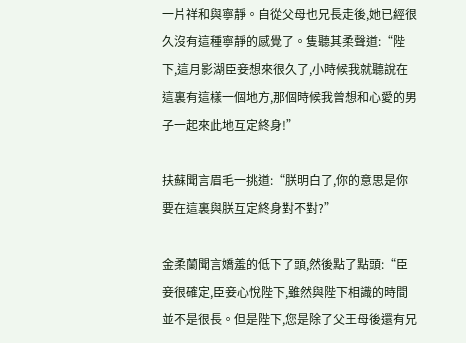一片祥和與寧靜。自從父母也兄長走後,她已經很久沒有這種寧靜的感覺了。隻聽其柔聲道:“陛下,這月影湖臣妾想來很久了,小時候我就聽說在這裏有這樣一個地方,那個時候我曾想和心愛的男子一起來此地互定終身!”

扶蘇聞言眉毛一挑道:“朕明白了,你的意思是你要在這裏與朕互定終身對不對?”

金柔蘭聞言嬌羞的低下了頭,然後點了點頭:“臣妾很確定,臣妾心悅陛下,雖然與陛下相識的時間並不是很長。但是陛下,您是除了父王母後還有兄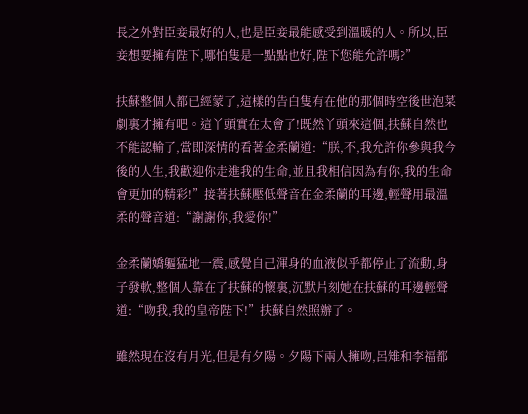長之外對臣妾最好的人,也是臣妾最能感受到溫暖的人。所以,臣妾想要擁有陛下,哪怕隻是一點點也好,陛下您能允許嗎?”

扶蘇整個人都已經蒙了,這樣的告白隻有在他的那個時空後世泡菜劇裏才擁有吧。這丫頭實在太會了!既然丫頭來這個,扶蘇自然也不能認輸了,當即深情的看著金柔蘭道:“朕,不,我允許你參與我今後的人生,我歡迎你走進我的生命,並且我相信因為有你,我的生命會更加的精彩!”接著扶蘇壓低聲音在金柔蘭的耳邊,輕聲用最溫柔的聲音道:“謝謝你,我愛你!”

金柔蘭嬌軀猛地一震,感覺自己渾身的血液似乎都停止了流動,身子發軟,整個人靠在了扶蘇的懷裏,沉默片刻她在扶蘇的耳邊輕聲道:“吻我,我的皇帝陛下!”扶蘇自然照辦了。

雖然現在沒有月光,但是有夕陽。夕陽下兩人擁吻,呂雉和李福都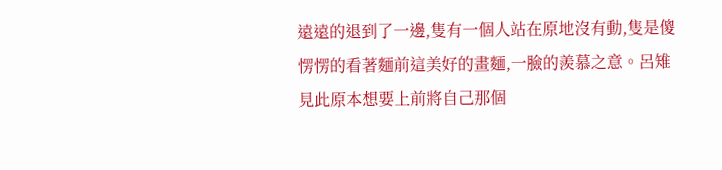遠遠的退到了一邊,隻有一個人站在原地沒有動,隻是傻愣愣的看著麵前這美好的畫麵,一臉的羨慕之意。呂雉見此原本想要上前將自己那個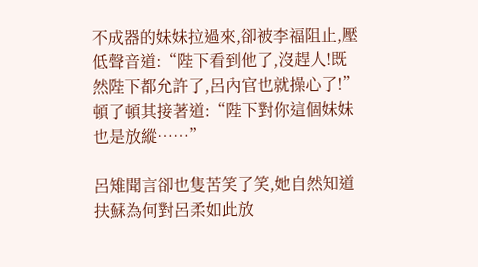不成器的妹妹拉過來,卻被李福阻止,壓低聲音道:“陛下看到他了,沒趕人!既然陛下都允許了,呂內官也就操心了!”頓了頓其接著道:“陛下對你這個妹妹也是放縱……”

呂雉聞言卻也隻苦笑了笑,她自然知道扶蘇為何對呂柔如此放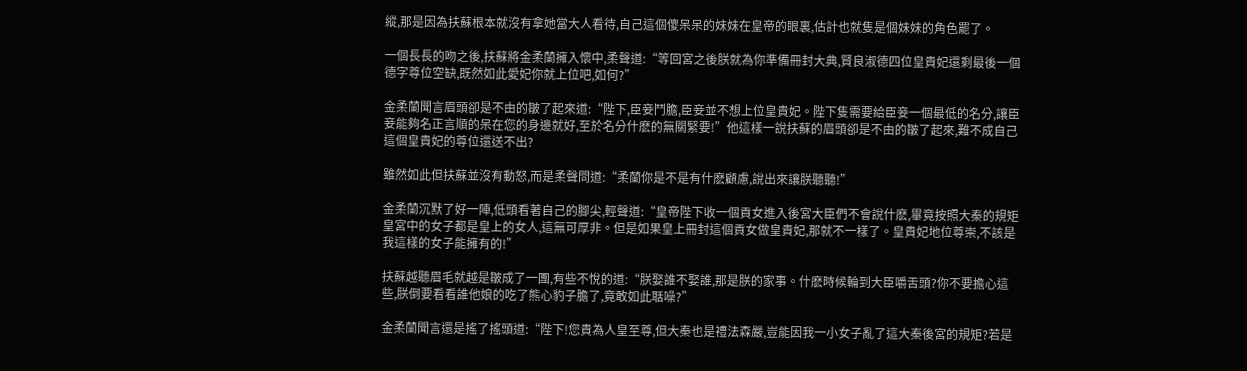縱,那是因為扶蘇根本就沒有拿她當大人看待,自己這個傻呆呆的妹妹在皇帝的眼裏,估計也就隻是個妹妹的角色罷了。

一個長長的吻之後,扶蘇將金柔蘭擁入懷中,柔聲道:“等回宮之後朕就為你準備冊封大典,賢良淑德四位皇貴妃還剩最後一個德字尊位空缺,既然如此愛妃你就上位吧,如何?”

金柔蘭聞言眉頭卻是不由的皺了起來道:“陛下,臣妾鬥膽,臣妾並不想上位皇貴妃。陛下隻需要給臣妾一個最低的名分,讓臣妾能夠名正言順的呆在您的身邊就好,至於名分什麽的無關緊要!”他這樣一說扶蘇的眉頭卻是不由的皺了起來,難不成自己這個皇貴妃的尊位還送不出?

雖然如此但扶蘇並沒有動怒,而是柔聲問道:“柔蘭你是不是有什麽顧慮,說出來讓朕聽聽!”

金柔蘭沉默了好一陣,低頭看著自己的腳尖,輕聲道:“皇帝陛下收一個貢女進入後宮大臣們不會說什麽,畢竟按照大秦的規矩皇宮中的女子都是皇上的女人,這無可厚非。但是如果皇上冊封這個貢女做皇貴妃,那就不一樣了。皇貴妃地位尊崇,不該是我這樣的女子能擁有的!”

扶蘇越聽眉毛就越是皺成了一團,有些不悅的道:“朕娶誰不娶誰,那是朕的家事。什麽時候輪到大臣嚼舌頭?你不要擔心這些,朕倒要看看誰他娘的吃了熊心豹子膽了,竟敢如此聒噪?”

金柔蘭聞言還是搖了搖頭道:“陛下!您貴為人皇至尊,但大秦也是禮法森嚴,豈能因我一小女子亂了這大秦後宮的規矩?若是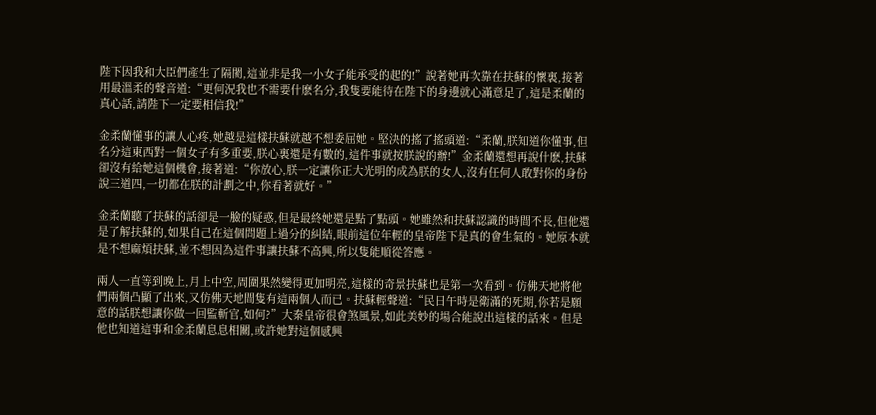陛下因我和大臣們產生了隔閡,這並非是我一小女子能承受的起的!”說著她再次靠在扶蘇的懷裏,接著用最溫柔的聲音道:“更何況我也不需要什麽名分,我隻要能待在陛下的身邊就心滿意足了,這是柔蘭的真心話,請陛下一定要相信我!”

金柔蘭懂事的讓人心疼,她越是這樣扶蘇就越不想委屈她。堅決的搖了搖頭道:“柔蘭,朕知道你懂事,但名分這東西對一個女子有多重要,朕心裏還是有數的,這件事就按朕說的辦!”金柔蘭還想再說什麽,扶蘇卻沒有給她這個機會,接著道:“你放心,朕一定讓你正大光明的成為朕的女人,沒有任何人敢對你的身份說三道四,一切都在朕的計劃之中,你看著就好。”

金柔蘭聽了扶蘇的話卻是一臉的疑惑,但是最終她還是點了點頭。她雖然和扶蘇認識的時間不長,但他還是了解扶蘇的,如果自己在這個問題上過分的糾結,眼前這位年輕的皇帝陛下是真的會生氣的。她原本就是不想麻煩扶蘇,並不想因為這件事讓扶蘇不高興,所以隻能順從答應。

兩人一直等到晚上,月上中空,周圍果然變得更加明亮,這樣的奇景扶蘇也是第一次看到。仿佛天地將他們兩個凸顯了出來,又仿佛天地間隻有這兩個人而已。扶蘇輕聲道:“民日午時是衛滿的死期,你若是願意的話朕想讓你做一回監斬官,如何?”大秦皇帝很會煞風景,如此美妙的場合能說出這樣的話來。但是他也知道這事和金柔蘭息息相關,或許她對這個感興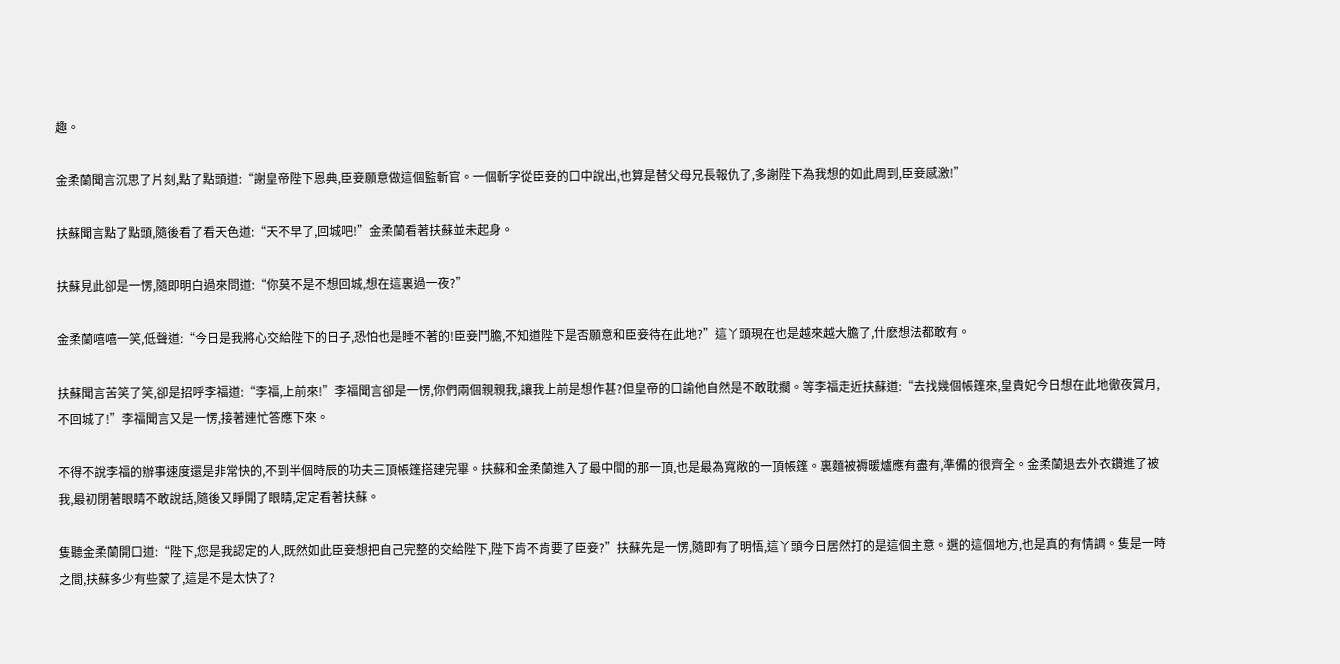趣。

金柔蘭聞言沉思了片刻,點了點頭道:“謝皇帝陛下恩典,臣妾願意做這個監斬官。一個斬字從臣妾的口中說出,也算是替父母兄長報仇了,多謝陛下為我想的如此周到,臣妾感激!”

扶蘇聞言點了點頭,隨後看了看天色道:“天不早了,回城吧!”金柔蘭看著扶蘇並未起身。

扶蘇見此卻是一愣,隨即明白過來問道:“你莫不是不想回城,想在這裏過一夜?”

金柔蘭嘻嘻一笑,低聲道:“今日是我將心交給陛下的日子,恐怕也是睡不著的!臣妾鬥膽,不知道陛下是否願意和臣妾待在此地?”這丫頭現在也是越來越大膽了,什麽想法都敢有。

扶蘇聞言苦笑了笑,卻是招呼李福道:“李福,上前來!”李福聞言卻是一愣,你們兩個親親我,讓我上前是想作甚?但皇帝的口諭他自然是不敢耽擱。等李福走近扶蘇道:“去找幾個帳篷來,皇貴妃今日想在此地徹夜賞月,不回城了!”李福聞言又是一愣,接著連忙答應下來。

不得不說李福的辦事速度還是非常快的,不到半個時辰的功夫三頂帳篷搭建完畢。扶蘇和金柔蘭進入了最中間的那一頂,也是最為寬敞的一頂帳篷。裏麵被褥暖爐應有盡有,準備的很齊全。金柔蘭退去外衣鑽進了被我,最初閉著眼睛不敢說話,隨後又睜開了眼睛,定定看著扶蘇。

隻聽金柔蘭開口道:“陛下,您是我認定的人,既然如此臣妾想把自己完整的交給陛下,陛下肯不肯要了臣妾?”扶蘇先是一愣,隨即有了明悟,這丫頭今日居然打的是這個主意。選的這個地方,也是真的有情調。隻是一時之間,扶蘇多少有些蒙了,這是不是太快了?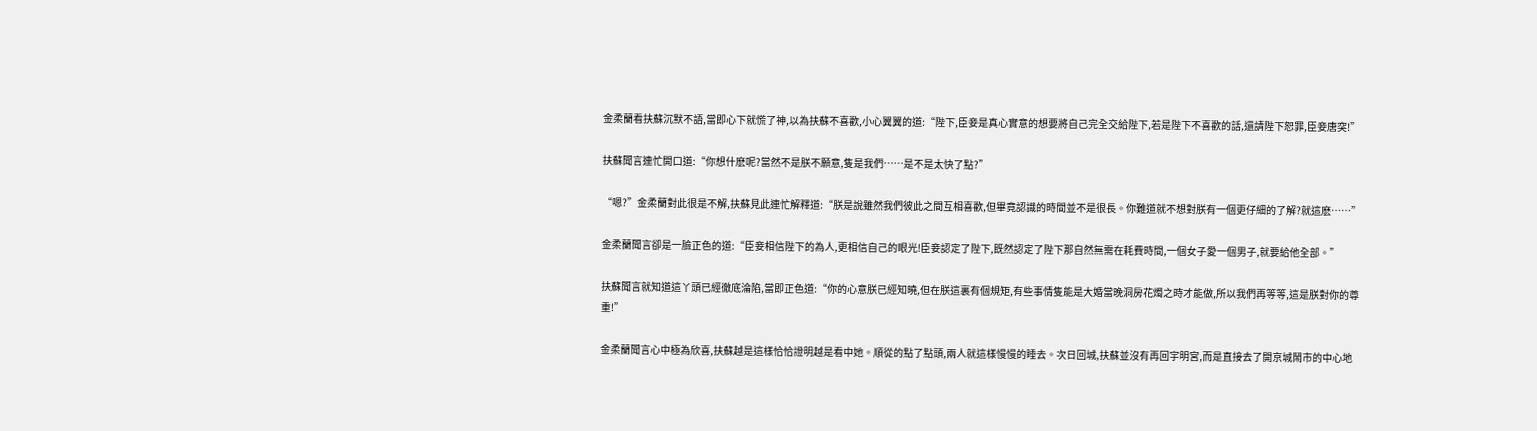金柔蘭看扶蘇沉默不語,當即心下就慌了神,以為扶蘇不喜歡,小心翼翼的道:“陛下,臣妾是真心實意的想要將自己完全交給陛下,若是陛下不喜歡的話,還請陛下恕罪,臣妾唐突!”

扶蘇聞言連忙開口道:“你想什麽呢?當然不是朕不願意,隻是我們……是不是太快了點?”

“嗯?”金柔蘭對此很是不解,扶蘇見此連忙解釋道:“朕是說雖然我們彼此之間互相喜歡,但畢竟認識的時間並不是很長。你難道就不想對朕有一個更仔細的了解?就這麽……”

金柔蘭聞言卻是一臉正色的道:“臣妾相信陛下的為人,更相信自己的眼光!臣妾認定了陛下,既然認定了陛下那自然無需在耗費時間,一個女子愛一個男子,就要給他全部。”

扶蘇聞言就知道這丫頭已經徹底淪陷,當即正色道:“你的心意朕已經知曉,但在朕這裏有個規矩,有些事情隻能是大婚當晚洞房花燭之時才能做,所以我們再等等,這是朕對你的尊重!”

金柔蘭聞言心中極為欣喜,扶蘇越是這樣恰恰證明越是看中她。順從的點了點頭,兩人就這樣慢慢的睡去。次日回城,扶蘇並沒有再回宇明宮,而是直接去了開京城鬧市的中心地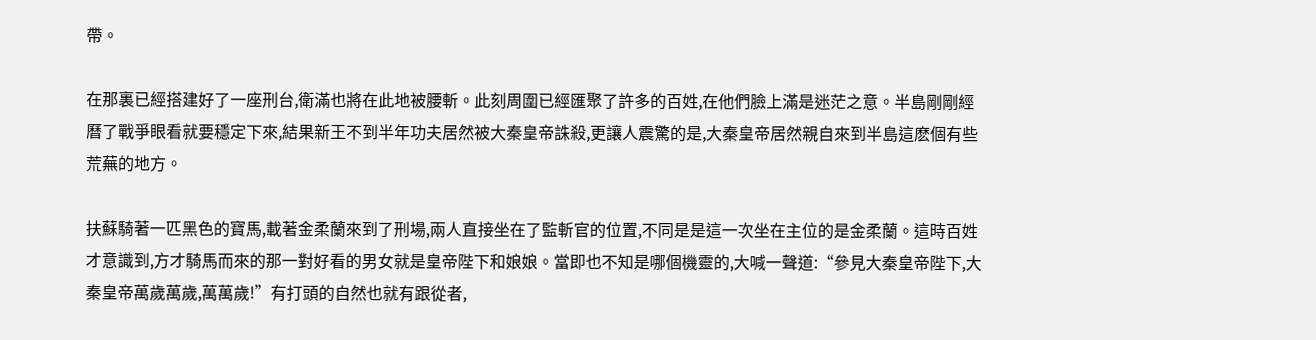帶。

在那裏已經搭建好了一座刑台,衛滿也將在此地被腰斬。此刻周圍已經匯聚了許多的百姓,在他們臉上滿是迷茫之意。半島剛剛經曆了戰爭眼看就要穩定下來,結果新王不到半年功夫居然被大秦皇帝誅殺,更讓人震驚的是,大秦皇帝居然親自來到半島這麽個有些荒蕪的地方。

扶蘇騎著一匹黑色的寶馬,載著金柔蘭來到了刑場,兩人直接坐在了監斬官的位置,不同是是這一次坐在主位的是金柔蘭。這時百姓才意識到,方才騎馬而來的那一對好看的男女就是皇帝陛下和娘娘。當即也不知是哪個機靈的,大喊一聲道:“參見大秦皇帝陛下,大秦皇帝萬歲萬歲,萬萬歲!”有打頭的自然也就有跟從者,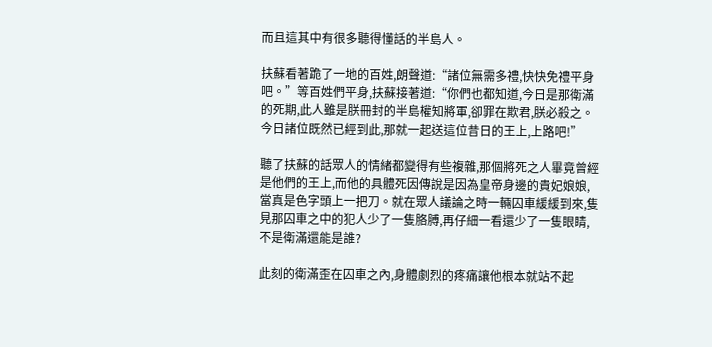而且這其中有很多聽得懂話的半島人。

扶蘇看著跪了一地的百姓,朗聲道:“諸位無需多禮,快快免禮平身吧。”等百姓們平身,扶蘇接著道:“你們也都知道,今日是那衛滿的死期,此人雖是朕冊封的半島權知將軍,卻罪在欺君,朕必殺之。今日諸位既然已經到此,那就一起送這位昔日的王上,上路吧!”

聽了扶蘇的話眾人的情緒都變得有些複雜,那個將死之人畢竟曾經是他們的王上,而他的具體死因傳說是因為皇帝身邊的貴妃娘娘,當真是色字頭上一把刀。就在眾人議論之時一輛囚車緩緩到來,隻見那囚車之中的犯人少了一隻胳膊,再仔細一看還少了一隻眼睛,不是衛滿還能是誰?

此刻的衛滿歪在囚車之內,身體劇烈的疼痛讓他根本就站不起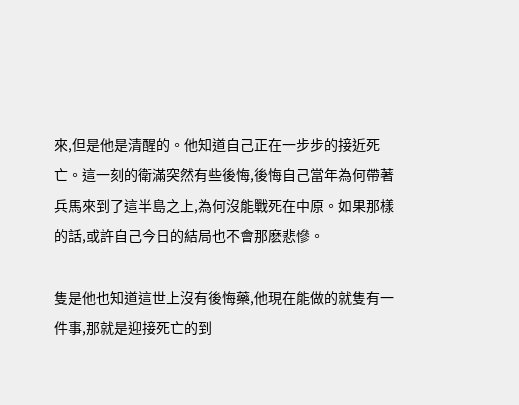來,但是他是清醒的。他知道自己正在一步步的接近死亡。這一刻的衛滿突然有些後悔,後悔自己當年為何帶著兵馬來到了這半島之上,為何沒能戰死在中原。如果那樣的話,或許自己今日的結局也不會那麽悲慘。

隻是他也知道這世上沒有後悔藥,他現在能做的就隻有一件事,那就是迎接死亡的到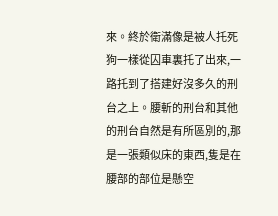來。終於衛滿像是被人托死狗一樣從囚車裏托了出來,一路托到了搭建好沒多久的刑台之上。腰斬的刑台和其他的刑台自然是有所區別的,那是一張類似床的東西,隻是在腰部的部位是懸空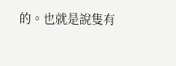的。也就是說隻有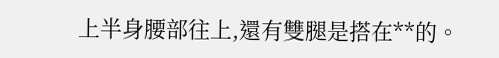上半身腰部往上,還有雙腿是搭在**的。